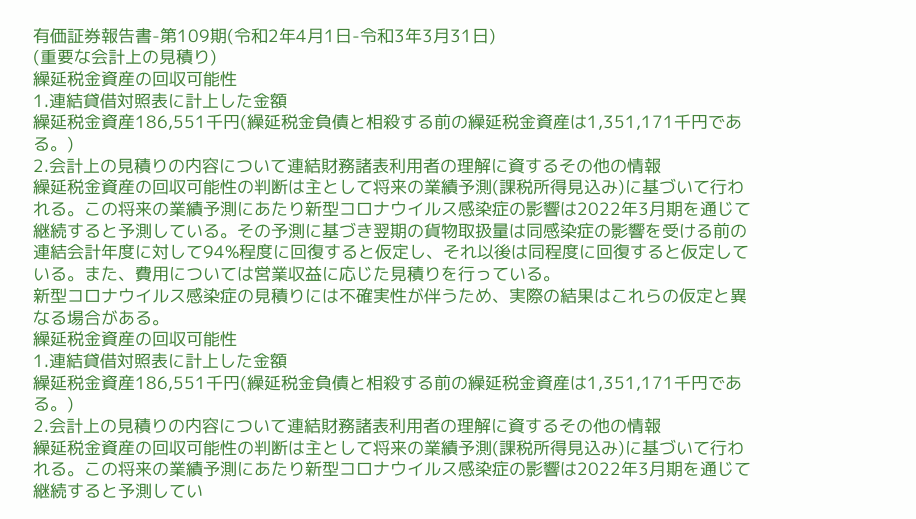有価証券報告書-第109期(令和2年4月1日-令和3年3月31日)
(重要な会計上の見積り)
繰延税金資産の回収可能性
1.連結貸借対照表に計上した金額
繰延税金資産186,551千円(繰延税金負債と相殺する前の繰延税金資産は1,351,171千円である。)
2.会計上の見積りの内容について連結財務諸表利用者の理解に資するその他の情報
繰延税金資産の回収可能性の判断は主として将来の業績予測(課税所得見込み)に基づいて行われる。この将来の業績予測にあたり新型コロナウイルス感染症の影響は2022年3月期を通じて継続すると予測している。その予測に基づき翌期の貨物取扱量は同感染症の影響を受ける前の連結会計年度に対して94%程度に回復すると仮定し、それ以後は同程度に回復すると仮定している。また、費用については営業収益に応じた見積りを行っている。
新型コロナウイルス感染症の見積りには不確実性が伴うため、実際の結果はこれらの仮定と異なる場合がある。
繰延税金資産の回収可能性
1.連結貸借対照表に計上した金額
繰延税金資産186,551千円(繰延税金負債と相殺する前の繰延税金資産は1,351,171千円である。)
2.会計上の見積りの内容について連結財務諸表利用者の理解に資するその他の情報
繰延税金資産の回収可能性の判断は主として将来の業績予測(課税所得見込み)に基づいて行われる。この将来の業績予測にあたり新型コロナウイルス感染症の影響は2022年3月期を通じて継続すると予測してい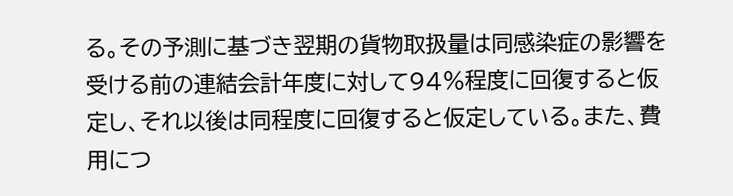る。その予測に基づき翌期の貨物取扱量は同感染症の影響を受ける前の連結会計年度に対して94%程度に回復すると仮定し、それ以後は同程度に回復すると仮定している。また、費用につ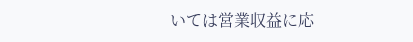いては営業収益に応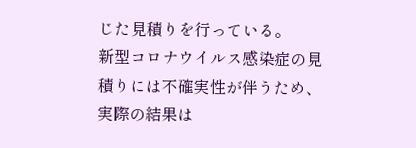じた見積りを行っている。
新型コロナウイルス感染症の見積りには不確実性が伴うため、実際の結果は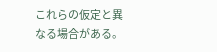これらの仮定と異なる場合がある。